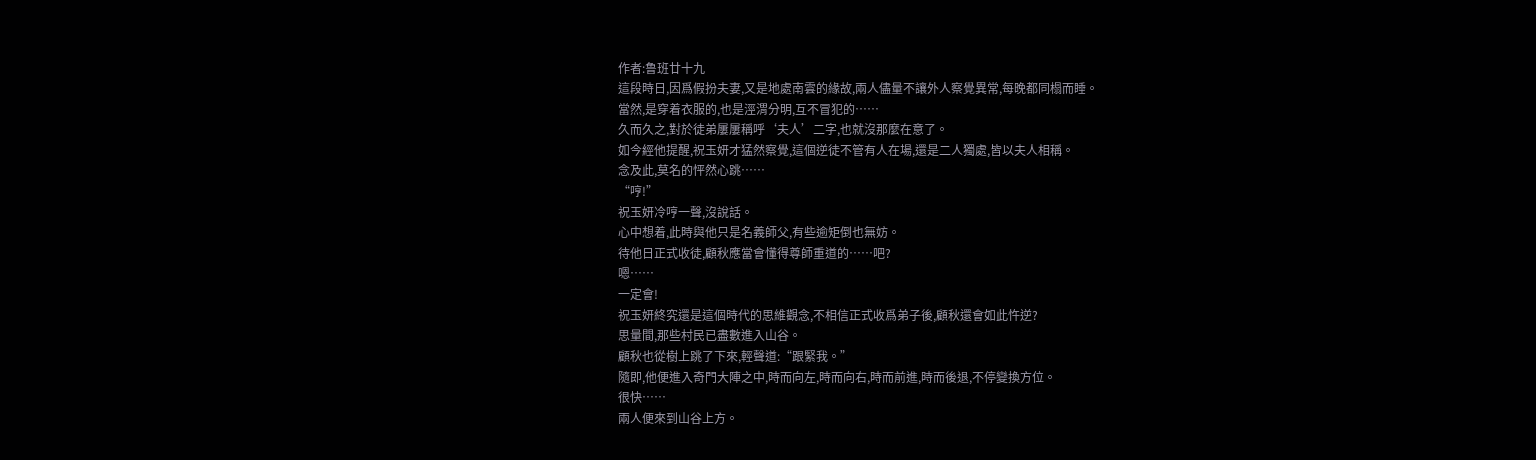作者:鲁班廿十九
這段時日,因爲假扮夫妻,又是地處南雲的緣故,兩人儘量不讓外人察覺異常,每晚都同榻而睡。
當然,是穿着衣服的,也是涇渭分明,互不冒犯的……
久而久之,對於徒弟屢屢稱呼‘夫人’二字,也就沒那麼在意了。
如今經他提醒,祝玉妍才猛然察覺,這個逆徒不管有人在場,還是二人獨處,皆以夫人相稱。
念及此,莫名的怦然心跳……
“哼!”
祝玉妍冷哼一聲,沒說話。
心中想着,此時與他只是名義師父,有些逾矩倒也無妨。
待他日正式收徒,顧秋應當會懂得尊師重道的……吧?
嗯……
一定會!
祝玉妍終究還是這個時代的思維觀念,不相信正式收爲弟子後,顧秋還會如此忤逆?
思量間,那些村民已盡數進入山谷。
顧秋也從樹上跳了下來,輕聲道:“跟緊我。”
隨即,他便進入奇門大陣之中,時而向左,時而向右,時而前進,時而後退,不停變換方位。
很快……
兩人便來到山谷上方。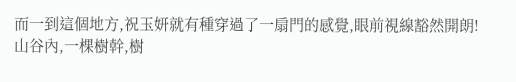而一到這個地方,祝玉妍就有種穿過了一扇門的感覺,眼前視線豁然開朗!
山谷內,一棵樹幹,樹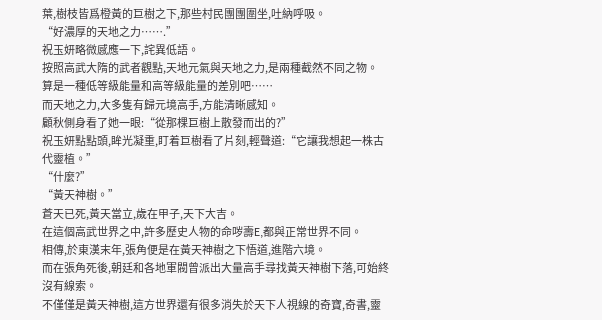葉,樹枝皆爲橙黃的巨樹之下,那些村民團團圍坐,吐納呼吸。
“好濃厚的天地之力…….”
祝玉妍略微感應一下,詫異低語。
按照高武大隋的武者觀點,天地元氣與天地之力,是兩種截然不同之物。
算是一種低等級能量和高等級能量的差別吧……
而天地之力,大多隻有歸元境高手,方能清晰感知。
顧秋側身看了她一眼:“從那棵巨樹上散發而出的?”
祝玉妍點點頭,眸光凝重,盯着巨樹看了片刻,輕聲道:“它讓我想起一株古代靈植。”
“什麼?”
“黃天神樹。”
蒼天已死,黃天當立,歲在甲子,天下大吉。
在這個高武世界之中,許多歷史人物的命哕壽E,都與正常世界不同。
相傳,於東漢末年,張角便是在黃天神樹之下悟道,進階六境。
而在張角死後,朝廷和各地軍閥曾派出大量高手尋找黃天神樹下落,可始終沒有線索。
不僅僅是黃天神樹,這方世界還有很多消失於天下人視線的奇寶,奇書,靈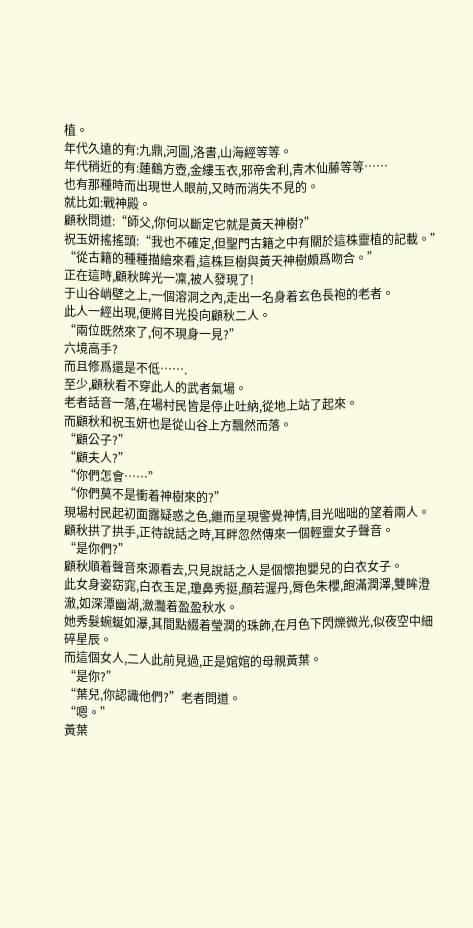植。
年代久遠的有:九鼎,河圖,洛書,山海經等等。
年代稍近的有:蓮鶴方壺,金縷玉衣,邪帝舍利,青木仙藤等等……
也有那種時而出現世人眼前,又時而消失不見的。
就比如:戰神殿。
顧秋問道:“師父,你何以斷定它就是黃天神樹?”
祝玉妍搖搖頭:“我也不確定,但聖門古籍之中有關於這株靈植的記載。”
“從古籍的種種描繪來看,這株巨樹與黃天神樹頗爲吻合。”
正在這時,顧秋眸光一凜,被人發現了!
于山谷峭壁之上,一個溶洞之內,走出一名身着玄色長袍的老者。
此人一經出現,便將目光投向顧秋二人。
“兩位既然來了,何不現身一見?”
六境高手?
而且修爲還是不低…….
至少,顧秋看不穿此人的武者氣場。
老者話音一落,在場村民皆是停止吐納,從地上站了起來。
而顧秋和祝玉妍也是從山谷上方飄然而落。
“顧公子?”
“顧夫人?”
“你們怎會……”
“你們莫不是衝着神樹來的?”
現場村民起初面露疑惑之色,繼而呈現警覺神情,目光咄咄的望着兩人。
顧秋拱了拱手,正待說話之時,耳畔忽然傳來一個輕靈女子聲音。
“是你們?”
顧秋順着聲音來源看去,只見說話之人是個懷抱嬰兒的白衣女子。
此女身姿窈窕,白衣玉足,瓊鼻秀挺,顏若渥丹,脣色朱櫻,飽滿潤澤,雙眸澄澈,如深潭幽湖,瀲灩着盈盈秋水。
她秀髮蜿蜒如瀑,其間點綴着瑩潤的珠飾,在月色下閃爍微光,似夜空中細碎星辰。
而這個女人,二人此前見過,正是婠婠的母親黃葉。
“是你?”
“葉兒,你認識他們?”老者問道。
“嗯。”
黃葉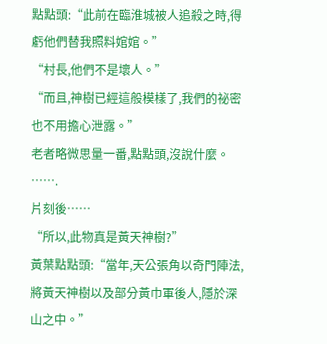點點頭:“此前在臨淮城被人追殺之時,得虧他們替我照料婠婠。”
“村長,他們不是壞人。”
“而且,神樹已經這般模樣了,我們的祕密也不用擔心泄露。”
老者略微思量一番,點點頭,沒說什麼。
…….
片刻後……
“所以,此物真是黃天神樹?”
黃葉點點頭:“當年,天公張角以奇門陣法,將黃天神樹以及部分黃巾軍後人,隱於深山之中。”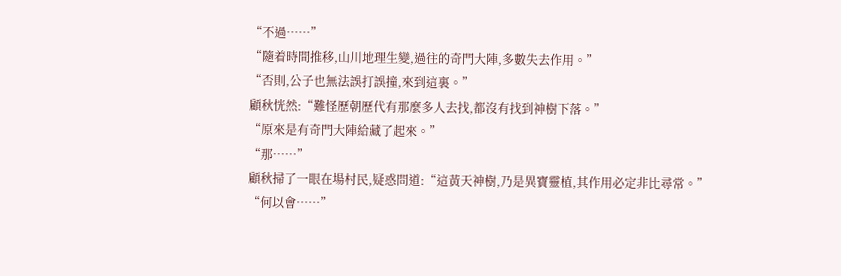“不過……”
“隨着時間推移,山川地理生變,過往的奇門大陣,多數失去作用。”
“否則,公子也無法誤打誤撞,來到這裏。”
顧秋恍然:“難怪歷朝歷代有那麼多人去找,都沒有找到神樹下落。”
“原來是有奇門大陣給藏了起來。”
“那……”
顧秋掃了一眼在場村民,疑惑問道:“這黃天神樹,乃是異寶靈植,其作用必定非比尋常。”
“何以會……”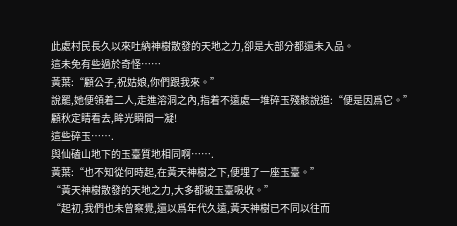此處村民長久以來吐納神樹散發的天地之力,卻是大部分都還未入品。
這未免有些過於奇怪……
黃葉:“顧公子,祝姑娘,你們跟我來。”
說罷,她便領着二人,走進溶洞之內,指着不遠處一堆碎玉殘骸說道:“便是因爲它。”
顧秋定睛看去,眸光瞬間一凝!
這些碎玉…….
與仙磕山地下的玉臺質地相同啊…….
黃葉:“也不知從何時起,在黃天神樹之下,便埋了一座玉臺。”
“黃天神樹散發的天地之力,大多都被玉臺吸收。”
“起初,我們也未曾察覺,還以爲年代久遠,黃天神樹已不同以往而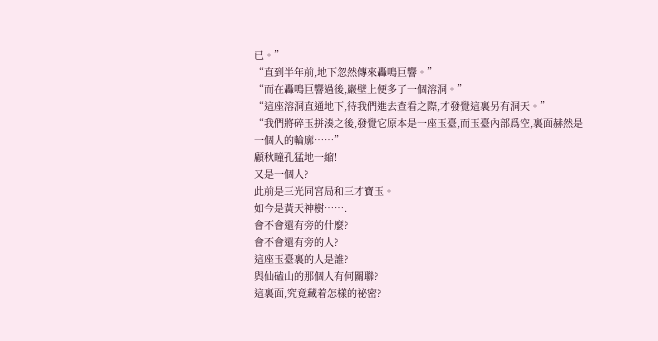已。”
“直到半年前,地下忽然傳來轟鳴巨響。”
“而在轟鳴巨響過後,巖壁上便多了一個溶洞。”
“這座溶洞直通地下,待我們進去查看之際,才發覺這裏另有洞天。”
“我們將碎玉拼湊之後,發覺它原本是一座玉臺,而玉臺內部爲空,裏面赫然是一個人的輪廓……”
顧秋瞳孔猛地一縮!
又是一個人?
此前是三光同宮局和三才寶玉。
如今是黃天神樹…….
會不會還有旁的什麼?
會不會還有旁的人?
這座玉臺裏的人是誰?
與仙磕山的那個人有何關聯?
這裏面,究竟藏着怎樣的祕密?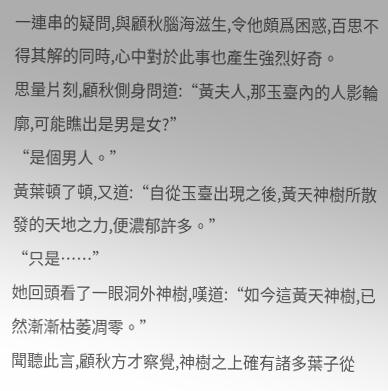一連串的疑問,與顧秋腦海滋生,令他頗爲困惑,百思不得其解的同時,心中對於此事也產生強烈好奇。
思量片刻,顧秋側身問道:“黃夫人,那玉臺內的人影輪廓,可能瞧出是男是女?”
“是個男人。”
黃葉頓了頓,又道:“自從玉臺出現之後,黃天神樹所散發的天地之力,便濃郁許多。”
“只是……”
她回頭看了一眼洞外神樹,嘆道:“如今這黃天神樹,已然漸漸枯萎凋零。”
聞聽此言,顧秋方才察覺,神樹之上確有諸多葉子從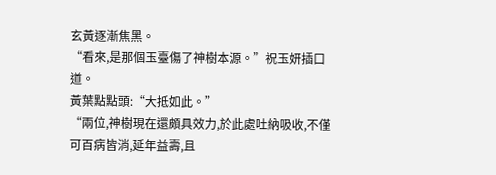玄黃逐漸焦黑。
“看來,是那個玉臺傷了神樹本源。”祝玉妍插口道。
黃葉點點頭:“大抵如此。”
“兩位,神樹現在還頗具效力,於此處吐納吸收,不僅可百病皆消,延年益壽,且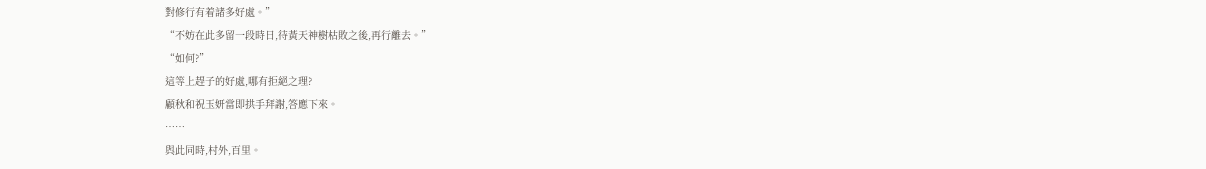對修行有着諸多好處。”
“不妨在此多留一段時日,待黃天神樹枯敗之後,再行離去。”
“如何?”
這等上趕子的好處,哪有拒絕之理?
顧秋和祝玉妍當即拱手拜謝,答應下來。
……
與此同時,村外,百里。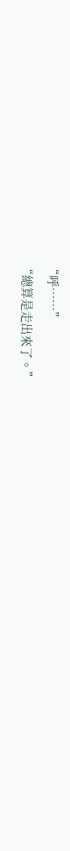“呼……”
“總算是走出來了。”